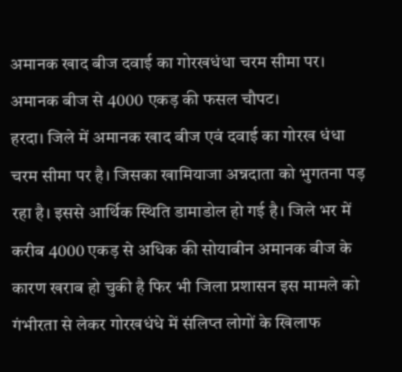अमानक खाद बीज दवाई का गोरखधंधा चरम सीमा पर। अमानक बीज से 4000 एकड़ की फसल चौपट।
हरदा। जिले में अमानक खाद बीज एवं दवाई का गोरख धंधा चरम सीमा पर है। जिसका खामियाजा अन्नदाता को भुगतना पड़ रहा है। इससे आर्थिक स्थिति डामाडोल हो गई है। जिले भर में करीब 4000 एकड़ से अधिक की सोयाबीन अमानक बीज के कारण खराब हो चुकी है फिर भी जिला प्रशासन इस मामले को गंभीरता से लेकर गोरखधंधे में संलिप्त लोगों के खिलाफ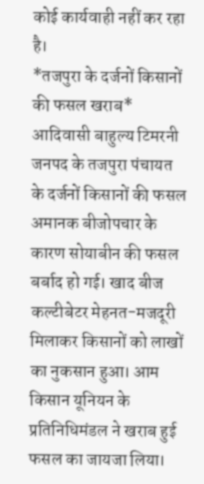कोई कार्यवाही नहीं कर रहा है।
*तजपुरा के दर्जनों किसानों की फसल खराब* आदिवासी बाहुल्य टिमरनी जनपद के तजपुरा पंचायत के दर्जनों किसानों की फसल अमानक बीजोपचार के कारण सोयाबीन की फसल बर्बाद हो गई। खाद बीज कल्टीबेटर मेहनत-मजदूरी मिलाकर किसानों को लाखों का नुकसान हुआ। आम किसान यूनियन के प्रतिनिधिमंडल ने खराब हुई फसल का जायजा लिया।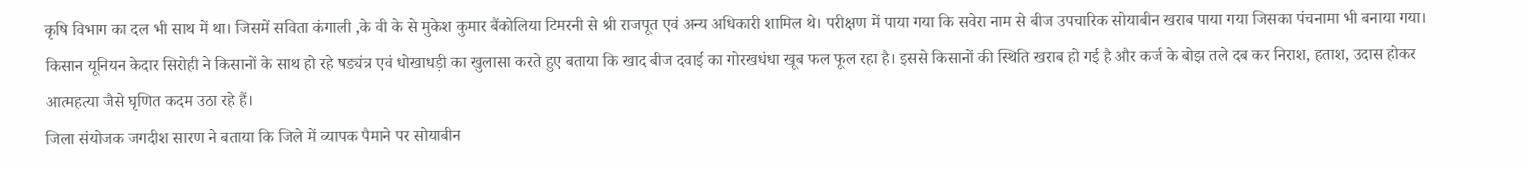कृषि विभाग का दल भी साथ में था। जिसमें सविता कंगाली ,के वी के से मुकेश कुमार बैंकोलिया टिमरनी से श्री राजपूत एवं अन्य अधिकारी शामिल थे। परीक्षण में पाया गया कि सवेरा नाम से बीज उपचारिक सोयाबीन खराब पाया गया जिसका पंचनामा भी बनाया गया।
किसान यूनियन केदार सिरोही ने किसानों के साथ हो रहे षड्यंत्र एवं धोखाधड़ी का खुलासा करते हुए बताया कि खाद बीज दवाई का गोरखधंधा खूब फल फूल रहा है। इससे किसानों की स्थिति खराब हो गई है और कर्ज के बोझ तले दब कर निराश, हताश, उदास होकर आत्महत्या जैसे घृणित कदम उठा रहे हैं।
जिला संयोजक जगदीश सारण ने बताया कि जिले में व्यापक पैमाने पर सोयाबीन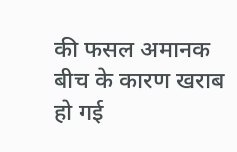की फसल अमानक बीच के कारण खराब हो गई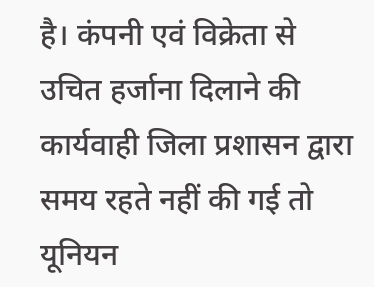है। कंपनी एवं विक्रेता से उचित हर्जाना दिलाने की कार्यवाही जिला प्रशासन द्वारा समय रहते नहीं की गई तो यूनियन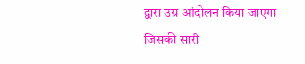द्वारा उग्र आंदोलन किया जाएगा जिसकी सारी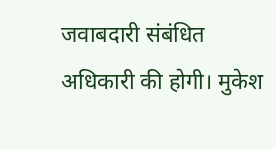जवाबदारी संबंधित अधिकारी की होगी। मुकेश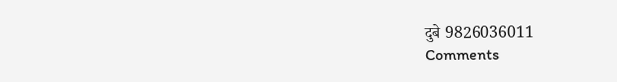दुबे 9826036011
Comments